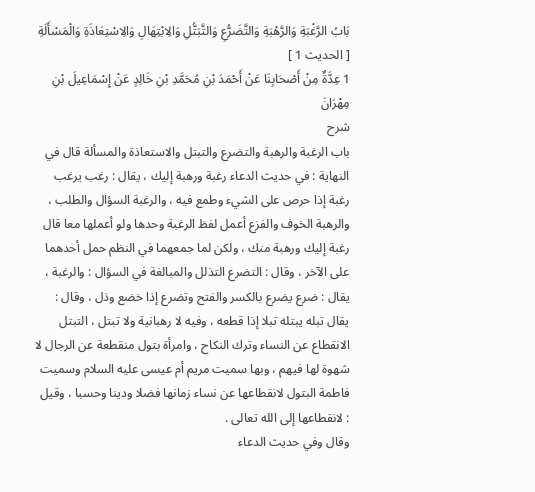بَابُ الرَّغْبَةِ وَالرَّهْبَةِ وَالتَّضَرُّعِ وَالتَّبَتُّلِ وَالِابْتِهَالِ وَالِاسْتِعَاذَةِ وَالْمَسْأَلَةِ
[ الحديث 1 ]
1 عِدَّةٌ مِنْ أَصْحَابِنَا عَنْ أَحْمَدَ بْنِ مُحَمَّدِ بْنِ خَالِدٍ عَنْ إِسْمَاعِيلَ بْنِ مِهْرَانَ
شرح
باب الرغبة والرهبة والتضرع والتبتل والاستعاذة والمسألة قال في النهاية : في حديث الدعاء رغبة ورهبة إليك ، يقال : رغب يرغب رغبة إذا حرص على الشيء وطمع فيه ، والرغبة السؤال والطلب ، والرهبة الخوف والفزع أعمل لفظ الرغبة وحدها ولو أعملها معا قال رغبة إليك ورهبة منك ، ولكن لما جمعهما في النظم حمل أحدهما على الآخر ، وقال : التضرع التذلل والمبالغة في السؤال : والرغبة ، يقال : ضرع يضرع بالكسر والفتح وتضرع إذا خضع وذل ، وقال : يقال تبله يبتله تبلا إذا قطعه ، وفيه لا رهبانية ولا تبتل ، التبتل الانقطاع عن النساء وترك النكاح ، وامرأة بتول منقطعة عن الرجال لا شهوة لها فيهم ، وبها سميت مريم أم عيسى عليه السلام وسميت فاطمة البتول لانقطاعها عن نساء زمانها فضلا ودينا وحسبا ، وقيل : لانقطاعها إلى الله تعالى .
وقال وفي حديث الدعاء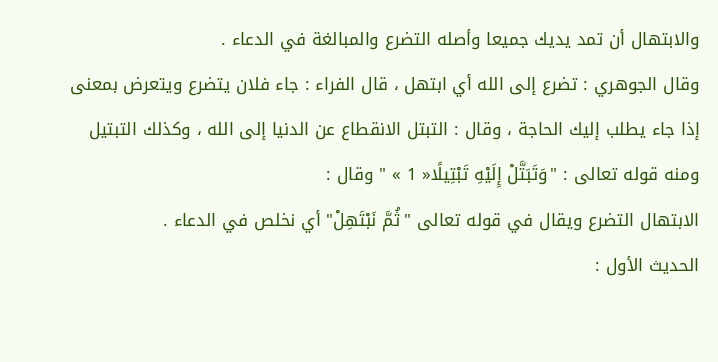والابتهال أن تمد يديك جميعا وأصله التضرع والمبالغة في الدعاء .
وقال الجوهري : تضرع إلى الله أي ابتهل ، قال الفراء : جاء فلان يتضرع ويتعرض بمعنى إذا جاء يطلب إليك الحاجة ، وقال : التبتل الانقطاع عن الدنيا إلى الله ، وكذلك التبتيل ومنه قوله تعالى : "وَتَبَتَّلْ إِلَيْهِ تَبْتِيلًا« 1 » " وقال :
الابتهال التضرع ويقال في قوله تعالى "ثُمَّ نَبْتَهِلْ" أي نخلص في الدعاء .
الحديث الأول :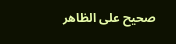صحيح على الظاهر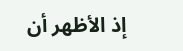إذ الأظهر أن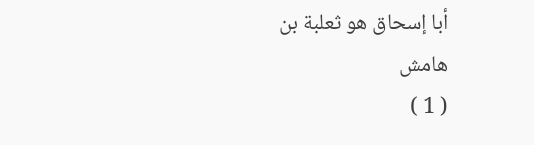أبا إسحاق هو ثعلبة بن
هامش
( 1 )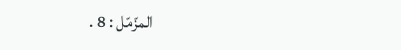المزّمّل : 8 .